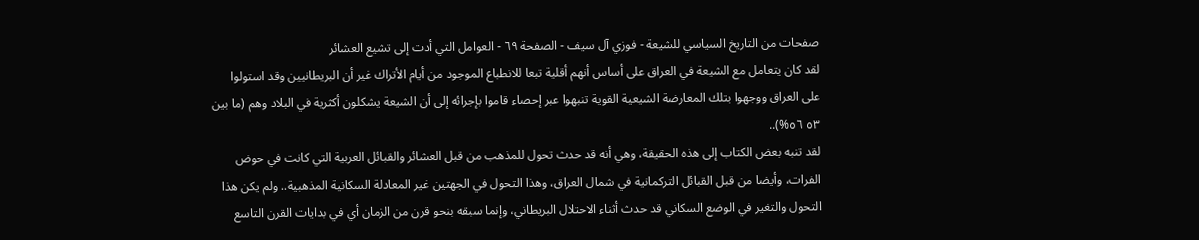صفحات من التاريخ السياسي للشيعة - فوزي آل سيف - الصفحة ٦٩ - العوامل التي أدت إلى تشيع العشائر
لقد كان يتعامل مع الشيعة في العراق على أساس أنهم أقلية تبعا للانطباع الموجود من أيام الأتراك غير أن البريطانيين وقد استولوا على العراق ووجهوا بتلك المعارضة الشيعية القوية تنبهوا عبر إحصاء قاموا بإجرائه إلى أن الشيعة يشكلون أكثرية في البلاد وهم (ما بين ٥٣ ٥٦%)..
لقد تنبه بعض الكتاب إلى هذه الحقيقة، وهي أنه قد حدث تحول للمذهب من قبل العشائر والقبائل العربية التي كانت في حوض الفرات، وأيضا من قبل القبائل التركمانية في شمال العراق، وهذا التحول في الجهتين غير المعادلة السكانية المذهبية.. ولم يكن هذا التحول والتغير في الوضع السكاني قد حدث أثناء الاحتلال البريطاني، وإنما سبقه بنحو قرن من الزمان أي في بدايات القرن التاسع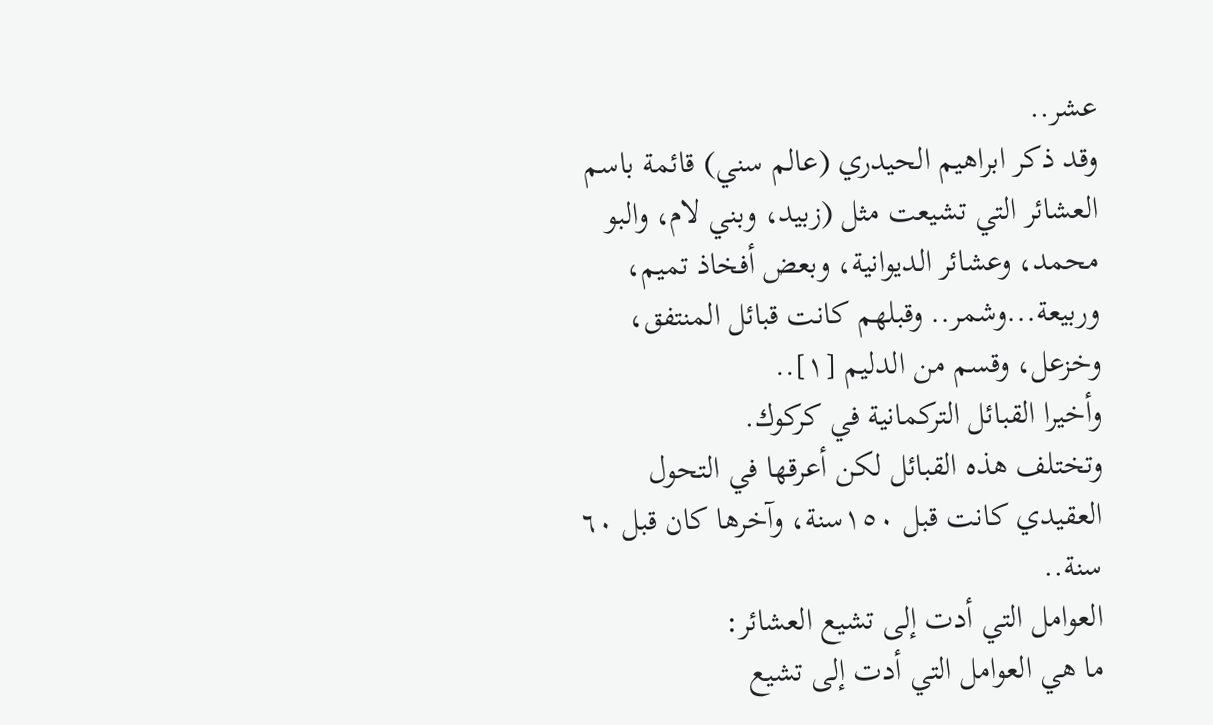عشر..
وقد ذكر ابراهيم الحيدري (عالم سني) قائمة باسم العشائر التي تشيعت مثل (زبيد، وبني لام، والبو محمد، وعشائر الديوانية، وبعض أفخاذ تميم، وربيعة...وشمر.. وقبلهم كانت قبائل المنتفق، وخزعل، وقسم من الدليم [١]..
وأخيرا القبائل التركمانية في كركوك.
وتختلف هذه القبائل لكن أعرقها في التحول العقيدي كانت قبل ١٥٠سنة، وآخرها كان قبل ٦٠ سنة..
العوامل التي أدت إلى تشيع العشائر:
ما هي العوامل التي أدت إلى تشيع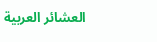العشائر العربية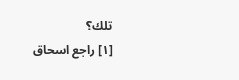تلك؟
[١] راجع اسحاق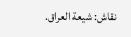نقاش: شيعة العراق.